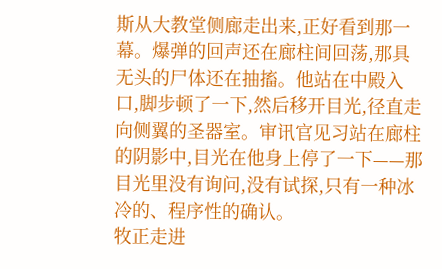斯从大教堂侧廊走出来,正好看到那一幕。爆弹的回声还在廊柱间回荡,那具无头的尸体还在抽搐。他站在中殿入口,脚步顿了一下,然后移开目光,径直走向侧翼的圣器室。审讯官见习站在廊柱的阴影中,目光在他身上停了一下——那目光里没有询问,没有试探,只有一种冰冷的、程序性的确认。
牧正走进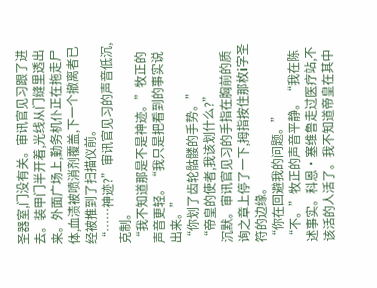圣器室,门没有关。审讯官见习跟了进去。装甲门半开着,光线从门缝里透出来。外面广场上,勤务机仆正在拖走尸体,血渍被喷消剂覆盖,下一个撤离者已经被推到了扫描仪前。
“……神迹?”审讯官见习的声音低沉,克制。
“我不知道那是不是神迹。”牧正的声音更轻。“我只是把看到的事实说出来。”
“你划了齿轮骷髅的手势。”
“帝皇的使者,我该划什么?”
沉默。审讯官见习的手指在胸前的质询之章上停了一下,拇指按住那枚i字圣符的边缘。
“你在回避我的问题。”
“不。”牧正的声音平静。“我在陈述事实。科恩·塞维鲁走过医疗站,不该活的人活了。我不知道帝皇在其中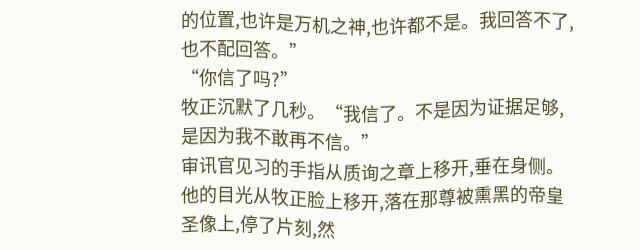的位置,也许是万机之神,也许都不是。我回答不了,也不配回答。”
“你信了吗?”
牧正沉默了几秒。“我信了。不是因为证据足够,是因为我不敢再不信。”
审讯官见习的手指从质询之章上移开,垂在身侧。他的目光从牧正脸上移开,落在那尊被熏黑的帝皇圣像上,停了片刻,然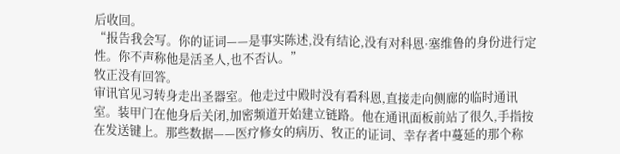后收回。
“报告我会写。你的证词——是事实陈述,没有结论,没有对科恩·塞维鲁的身份进行定性。你不声称他是活圣人,也不否认。”
牧正没有回答。
审讯官见习转身走出圣器室。他走过中殿时没有看科恩,直接走向侧廊的临时通讯室。装甲门在他身后关闭,加密频道开始建立链路。他在通讯面板前站了很久,手指按在发送键上。那些数据——医疗修女的病历、牧正的证词、幸存者中蔓延的那个称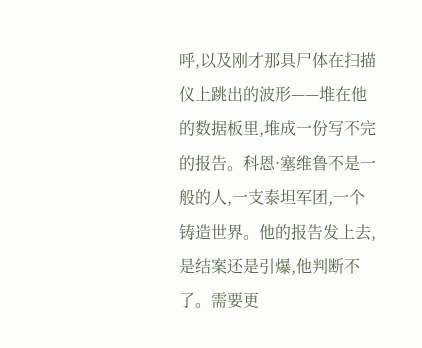呼,以及刚才那具尸体在扫描仪上跳出的波形——堆在他的数据板里,堆成一份写不完的报告。科恩·塞维鲁不是一般的人,一支泰坦军团,一个铸造世界。他的报告发上去,是结案还是引爆,他判断不了。需要更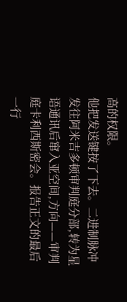高的权限。
他把发送键按了下去。二进制脉冲发往阿米吉多顿审判庭分部,转为星语通讯后窜入亚空间,方向——审判庭卡利西斯密会。报告正文的最后一行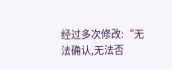经过多次修改:“无法确认,无法否